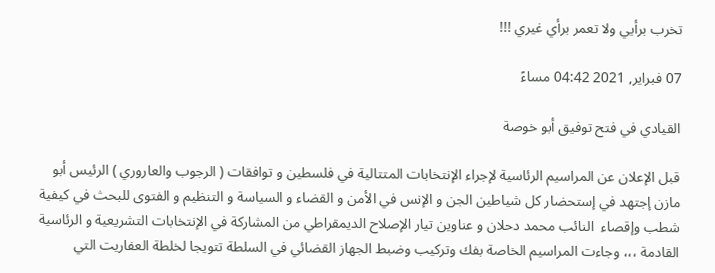تخرب برأيي ولا تعمر برأي غيري !!!

07 فبراير, 2021 04:42 مساءً

القيادي في فتح توفيق أبو خوصة

قبل الإعلان عن المراسيم الرئاسية لإجراء الإنتخابات المتتالية في فلسطين و توافقات ( الرجوب والعاروري ) الرئيس أبو مازن إجتهد في إستحضار كل شياطين الجن و الإنس في الأمن و القضاء و السياسة و التنظيم و الفتوى للبحث في كيفية شطب وإقصاء  النائب محمد دحلان و عناوين تيار الإصلاح الديمقراطي من المشاركة في الإنتخابات التشريعية و الرئاسية القادمة ،،، وجاءت المراسيم الخاصة بفك وتركيب وضبط الجهاز القضائي في السلطة تتويجا لخلطة العفاريت التي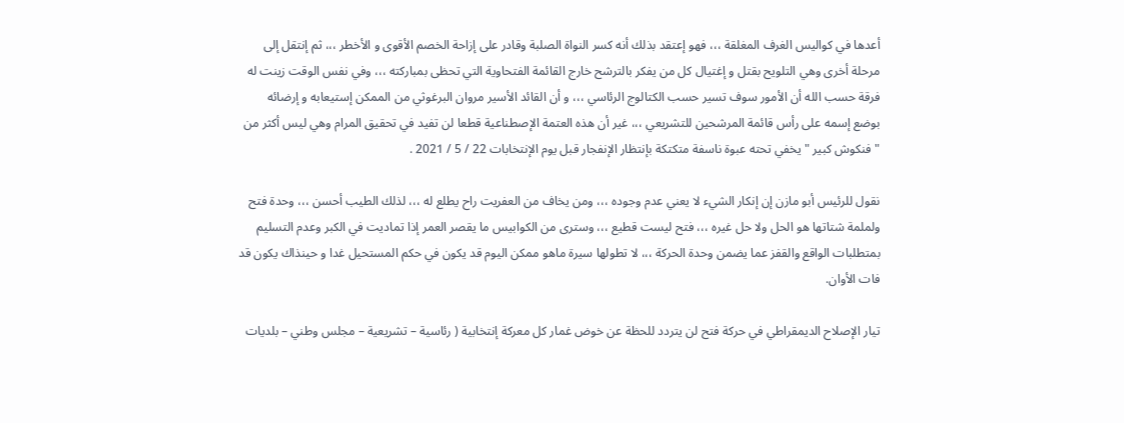أعدها في كواليس الغرف المغلقة ،،، فهو إعتقد بذلك أنه كسر النواة الصلبة وقادر على إزاحة الخصم الأقوى و الأخطر ،،، ثم إنتقل إلى مرحلة أخرى وهي التلويح بقتل و إغتيال كل من يفكر بالترشح خارج القائمة الفتحاوية التي تحظى بمباركته ،،، وفي نفس الوقت زينت له فرقة حسب الله أن الأمور سوف تسير حسب الكتالوج الرئاسي ،،، و أن القائد الأسير مروان البرغوثي من الممكن إستيعابه و إرضائه بوضع إسمه على رأس قائمة المرشحين للتشريعي ،،، غير أن هذه العتمة الإصطناعية قطعا لن تفيد في تحقيق المرام وهي ليس أكثر من " فنكوش كبير " يخفي تحته عبوة ناسفة متكتكة بإنتظار الإنفجار قبل يوم الإنتخابات 22 / 5 / 2021 .

نقول للرئيس أبو مازن إن إنكار الشيء لا يعني عدم وجوده ،،، ومن يخاف من العفريت راح يطلع له ،،، لذلك الطيب أحسن ،،، وحدة فتح ولملمة شتاتها هو الحل ولا حل غيره ،،، فتح ليست قطيع ،،، وسترى من الكوابيس ما يقصر العمر إذا تماديت في الكبر وعدم التسليم بمتطلبات الواقع والقفز عما يضمن وحدة الحركة ،،، لا تطولها سيرة ماهو ممكن اليوم قد يكون في حكم المستحيل غدا و حينذاك يكون قد فات الأوان.

تيار الإصلاح الديمقراطي في حركة فتح لن يتردد للحظة عن خوض غمار كل معركة إنتخابية ( رئاسية – تشريعية – مجلس وطني – بلديات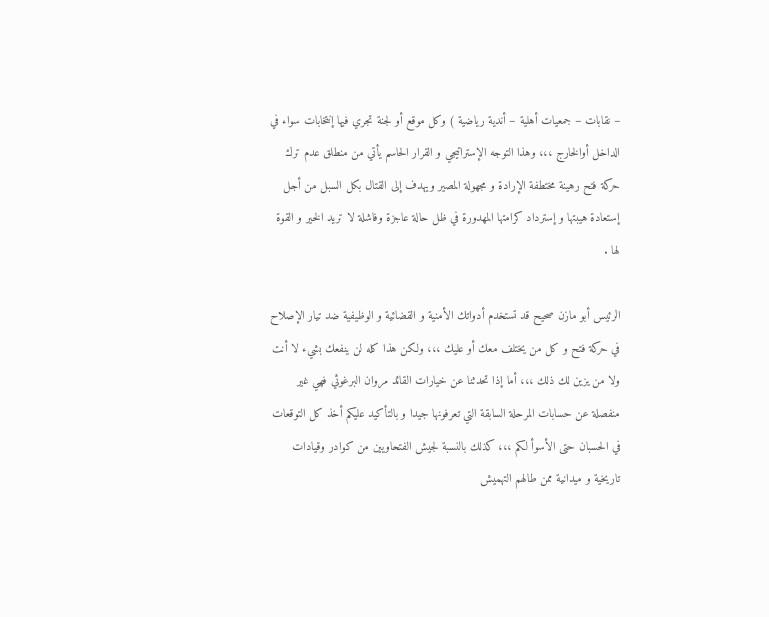– نقابات – جمعيات أهلية – أندية رياضية ) وكل موقع أو لجنة تجري فيها إنتخابات سواء في الداخل أوالخارج ،،، وهذا التوجه الإستراتيجي و القرار الحاسم يأتي من منطلق عدم ترك حركة فتح رهينة مختطفة الإرادة و مجهولة المصير ويهدف إلى القتال بكل السبل من أجل إستعادة هيبتها و إسترداد كرامتها المهدورة في ظل حالة عاجزة وفاشلة لا تريد الخير و القوة لها .

الرئيس أبو مازن صحيح قد تستخدم أدواتك الأمنية و القضائية و الوظيفية ضد تيار الإصلاح في حركة فتح و كل من يختلف معك أو عليك ،،، ولكن هذا كله لن ينفعك بشيء لا أنت ولا من يزين لك ذلك ،،، أما إذا تحدثنا عن خيارات القائد مروان البرغوثي فهي غير منفصلة عن حسابات المرحلة السابقة التي تعرفونها جيدا و بالتأكيد عليكم أخذ كل التوقعات في الحسبان حتى الأسوأ لكم ،،، كذلك بالنسبة لجيش الفتحاويين من كوادر وقيادات تاريخية و ميدانية ممن طالهم التهميش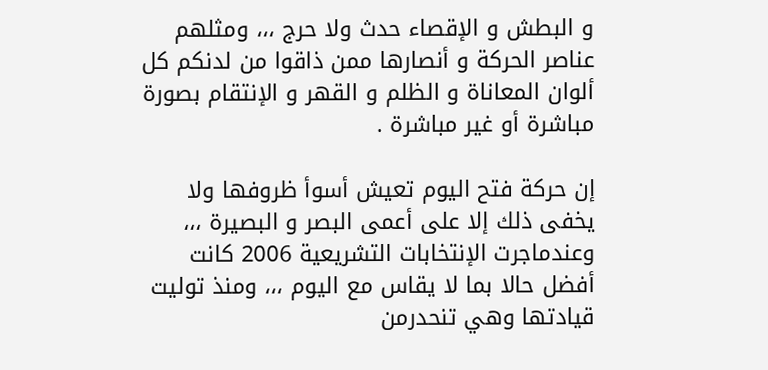و البطش و الإقصاء حدث ولا حرج ،،، ومثلهم عناصر الحركة و أنصارها ممن ذاقوا من لدنكم كل ألوان المعاناة و الظلم و القهر و الإنتقام بصورة مباشرة أو غير مباشرة .

إن حركة فتح اليوم تعيش أسوأ ظروفها ولا يخفى ذلك إلا على أعمى البصر و البصيرة ،،، وعندماجرت الإنتخابات التشريعية 2006 كانت أفضل حالا بما لا يقاس مع اليوم ،،، ومنذ توليت قيادتها وهي تنحدرمن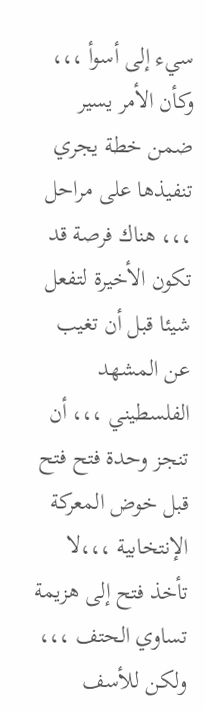سيء إلى أسوأ ،،، وكأن الأمر يسير ضمن خطة يجري تنفيذها على مراحل ،،، هناك فرصة قد تكون الأخيرة لتفعل شيئا قبل أن تغيب عن المشهد الفلسطيني ،،، أن تنجز وحدة فتح فتح قبل خوض المعركة الإنتخابية ،،،لا تأخذ فتح إلى هزيمة تساوي الحتف ،،، ولكن للأسف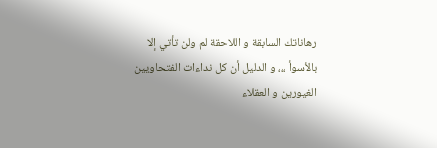رهاناتك السابقة و اللاحقة لم ولن تأتي إلا بالأسوأ ،،، و الدليل أن كل نداءات الفتحاويين الغيورين و العقلاء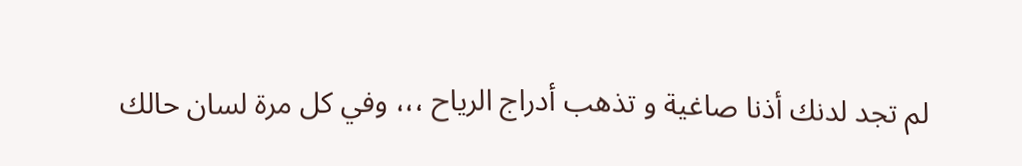لم تجد لدنك أذنا صاغية و تذهب أدراج الرياح ،،، وفي كل مرة لسان حالك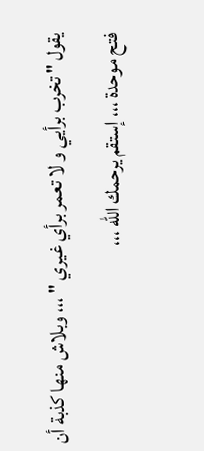يقول " تخرب برأيي و لا تعمر برأي غيري " ،،، وبلاش منها كذبة أن فتح موحدة ،،، إستقم يرحمك الله ،،،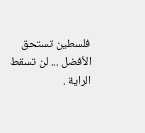فلسطين تستحق الأفضل ... لن تسقط الراية .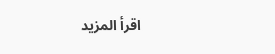اقرأ المزيد